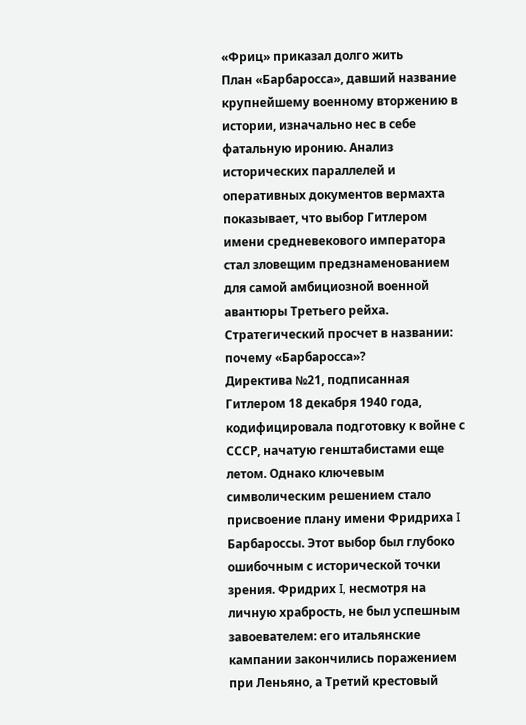«Фриц» приказал долго жить
План «Барбаросса», давший название крупнейшему военному вторжению в истории, изначально нес в себе фатальную иронию. Анализ исторических параллелей и оперативных документов вермахта показывает, что выбор Гитлером имени средневекового императора стал зловещим предзнаменованием для самой амбициозной военной авантюры Третьего рейха.
Стратегический просчет в названии: почему «Барбаросса»?
Директива №21, подписанная Гитлером 18 декабря 1940 года, кодифицировала подготовку к войне с СССР, начатую генштабистами еще летом. Однако ключевым символическим решением стало присвоение плану имени Фридриха I Барбароссы. Этот выбор был глубоко ошибочным с исторической точки зрения. Фридрих I, несмотря на личную храбрость, не был успешным завоевателем: его итальянские кампании закончились поражением при Леньяно, а Третий крестовый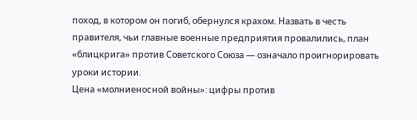поход, в котором он погиб, обернулся крахом. Назвать в честь правителя, чьи главные военные предприятия провалились, план «блицкрига» против Советского Союза — означало проигнорировать уроки истории.
Цена «молниеносной войны»: цифры против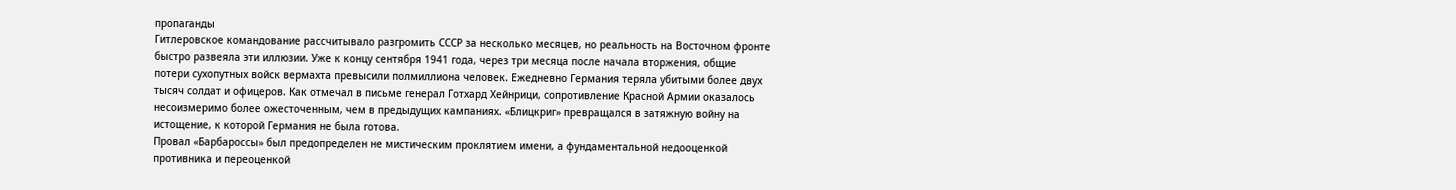пропаганды
Гитлеровское командование рассчитывало разгромить СССР за несколько месяцев, но реальность на Восточном фронте быстро развеяла эти иллюзии. Уже к концу сентября 1941 года, через три месяца после начала вторжения, общие потери сухопутных войск вермахта превысили полмиллиона человек. Ежедневно Германия теряла убитыми более двух тысяч солдат и офицеров. Как отмечал в письме генерал Готхард Хейнрици, сопротивление Красной Армии оказалось несоизмеримо более ожесточенным, чем в предыдущих кампаниях. «Блицкриг» превращался в затяжную войну на истощение, к которой Германия не была готова.
Провал «Барбароссы» был предопределен не мистическим проклятием имени, а фундаментальной недооценкой противника и переоценкой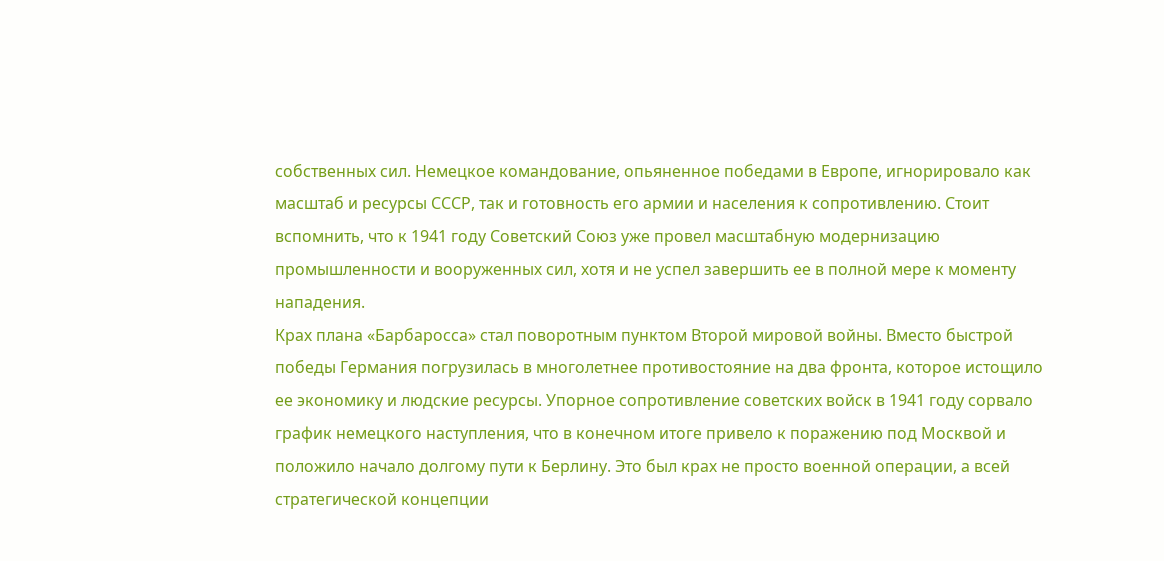собственных сил. Немецкое командование, опьяненное победами в Европе, игнорировало как масштаб и ресурсы СССР, так и готовность его армии и населения к сопротивлению. Стоит вспомнить, что к 1941 году Советский Союз уже провел масштабную модернизацию промышленности и вооруженных сил, хотя и не успел завершить ее в полной мере к моменту нападения.
Крах плана «Барбаросса» стал поворотным пунктом Второй мировой войны. Вместо быстрой победы Германия погрузилась в многолетнее противостояние на два фронта, которое истощило ее экономику и людские ресурсы. Упорное сопротивление советских войск в 1941 году сорвало график немецкого наступления, что в конечном итоге привело к поражению под Москвой и положило начало долгому пути к Берлину. Это был крах не просто военной операции, а всей стратегической концепции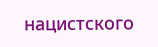нацистского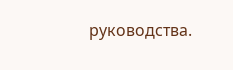руководства.